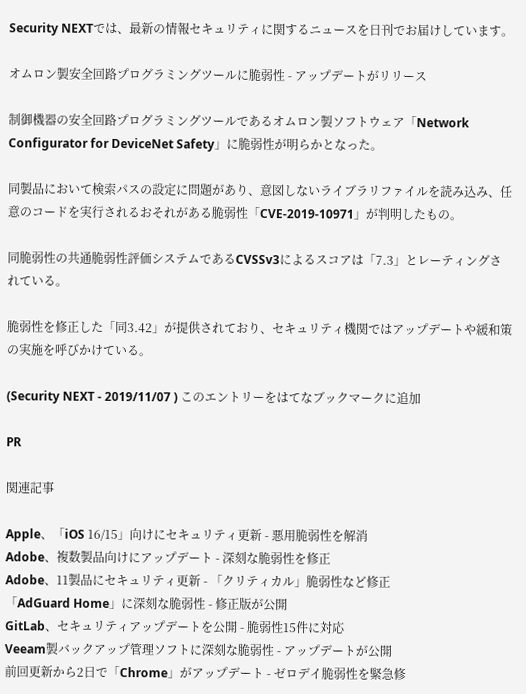Security NEXTでは、最新の情報セキュリティに関するニュースを日刊でお届けしています。

オムロン製安全回路プログラミングツールに脆弱性 - アップデートがリリース

制御機器の安全回路プログラミングツールであるオムロン製ソフトウェア「Network Configurator for DeviceNet Safety」に脆弱性が明らかとなった。

同製品において検索パスの設定に問題があり、意図しないライブラリファイルを読み込み、任意のコードを実行されるおそれがある脆弱性「CVE-2019-10971」が判明したもの。

同脆弱性の共通脆弱性評価システムであるCVSSv3によるスコアは「7.3」とレーティングされている。

脆弱性を修正した「同3.42」が提供されており、セキュリティ機関ではアップデートや緩和策の実施を呼びかけている。

(Security NEXT - 2019/11/07 ) このエントリーをはてなブックマークに追加

PR

関連記事

Apple、「iOS 16/15」向けにセキュリティ更新 - 悪用脆弱性を解消
Adobe、複数製品向けにアップデート - 深刻な脆弱性を修正
Adobe、11製品にセキュリティ更新 - 「クリティカル」脆弱性など修正
「AdGuard Home」に深刻な脆弱性 - 修正版が公開
GitLab、セキュリティアップデートを公開 - 脆弱性15件に対応
Veeam製バックアップ管理ソフトに深刻な脆弱性 - アップデートが公開
前回更新から2日で「Chrome」がアップデート - ゼロデイ脆弱性を緊急修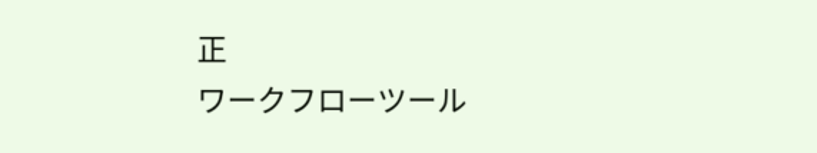正
ワークフローツール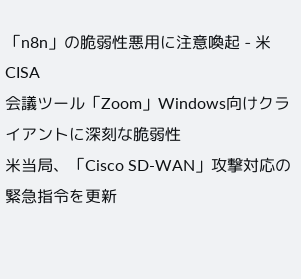「n8n」の脆弱性悪用に注意喚起 - 米CISA
会議ツール「Zoom」Windows向けクライアントに深刻な脆弱性
米当局、「Cisco SD-WAN」攻撃対応の緊急指令を更新